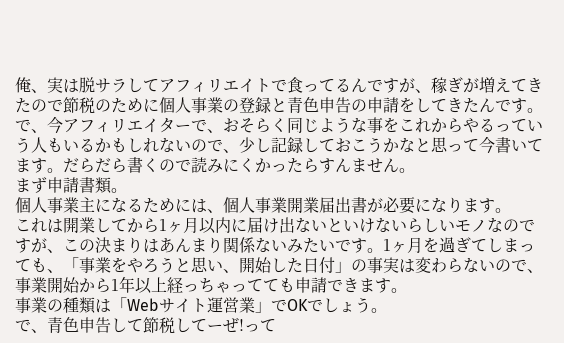俺、実は脱サラしてアフィリエイトで食ってるんですが、稼ぎが増えてきたので節税のために個人事業の登録と青色申告の申請をしてきたんです。
で、今アフィリエイターで、おそらく同じような事をこれからやるっていう人もいるかもしれないので、少し記録しておこうかなと思って今書いてます。だらだら書くので読みにくかったらすんません。
まず申請書類。
個人事業主になるためには、個人事業開業届出書が必要になります。
これは開業してから1ヶ月以内に届け出ないといけないらしいモノなのですが、この決まりはあんまり関係ないみたいです。1ヶ月を過ぎてしまっても、「事業をやろうと思い、開始した日付」の事実は変わらないので、事業開始から1年以上経っちゃってても申請できます。
事業の種類は「Webサイト運営業」でOKでしょう。
で、青色申告して節税してーぜ!って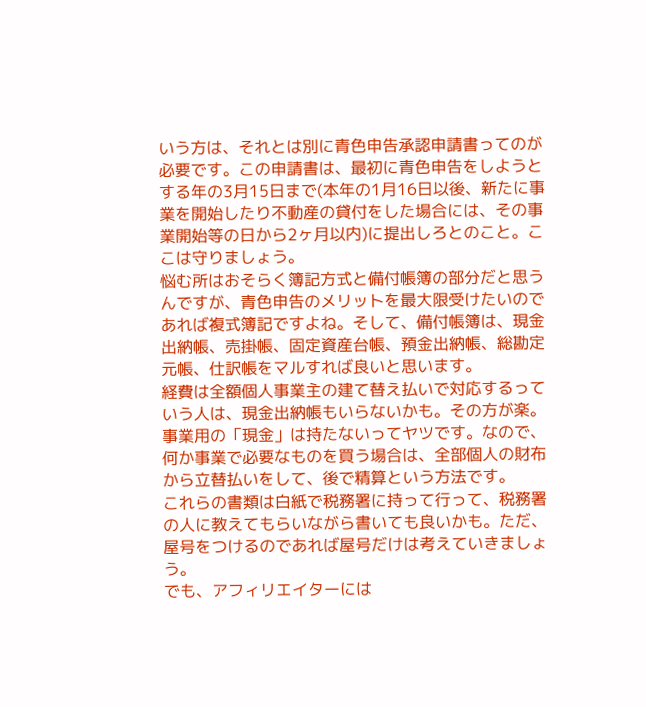いう方は、それとは別に青色申告承認申請書ってのが必要です。この申請書は、最初に青色申告をしようとする年の3月15日まで(本年の1月16日以後、新たに事業を開始したり不動産の貸付をした場合には、その事業開始等の日から2ヶ月以内)に提出しろとのこと。ここは守りましょう。
悩む所はおそらく簿記方式と備付帳簿の部分だと思うんですが、青色申告のメリットを最大限受けたいのであれば複式簿記ですよね。そして、備付帳簿は、現金出納帳、売掛帳、固定資産台帳、預金出納帳、総勘定元帳、仕訳帳をマルすれば良いと思います。
経費は全額個人事業主の建て替え払いで対応するっていう人は、現金出納帳もいらないかも。その方が楽。事業用の「現金」は持たないってヤツです。なので、何か事業で必要なものを買う場合は、全部個人の財布から立替払いをして、後で精算という方法です。
これらの書類は白紙で税務署に持って行って、税務署の人に教えてもらいながら書いても良いかも。ただ、屋号をつけるのであれば屋号だけは考えていきましょう。
でも、アフィリエイターには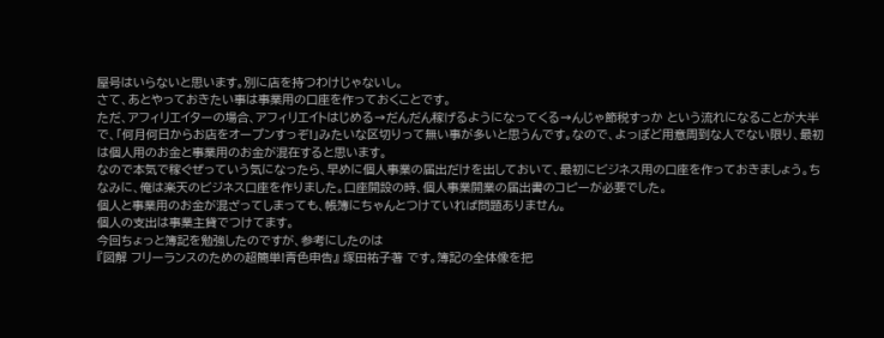屋号はいらないと思います。別に店を持つわけじゃないし。
さて、あとやっておきたい事は事業用の口座を作っておくことです。
ただ、アフィリエイターの場合、アフィリエイトはじめる→だんだん稼げるようになってくる→んじゃ節税すっか という流れになることが大半で、「何月何日からお店をオープンすっぞ!」みたいな区切りって無い事が多いと思うんです。なので、よっぽど用意周到な人でない限り、最初は個人用のお金と事業用のお金が混在すると思います。
なので本気で稼ぐぜっていう気になったら、早めに個人事業の届出だけを出しておいて、最初にビジネス用の口座を作っておきましょう。ちなみに、俺は楽天のビジネス口座を作りました。口座開設の時、個人事業開業の届出書のコピーが必要でした。
個人と事業用のお金が混ざってしまっても、帳簿にちゃんとつけていれば問題ありません。
個人の支出は事業主貸でつけてます。
今回ちょっと簿記を勉強したのですが、参考にしたのは
『図解 フリーランスのための超簡単!青色申告』 塚田祐子著 です。簿記の全体像を把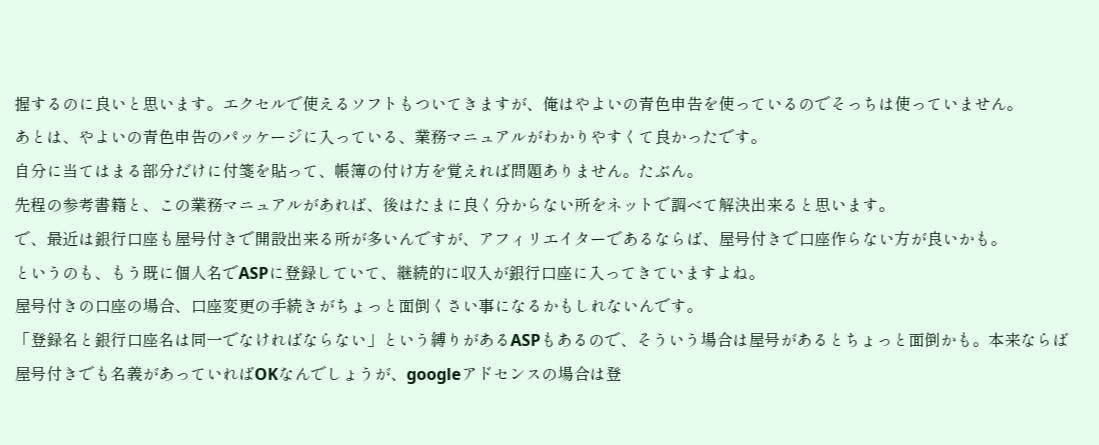握するのに良いと思います。エクセルで使えるソフトもついてきますが、俺はやよいの青色申告を使っているのでそっちは使っていません。
あとは、やよいの青色申告のパッケージに入っている、業務マニュアルがわかりやすくて良かったです。
自分に当てはまる部分だけに付箋を貼って、帳簿の付け方を覚えれば問題ありません。たぶん。
先程の参考書籍と、この業務マニュアルがあれば、後はたまに良く分からない所をネットで調べて解決出来ると思います。
で、最近は銀行口座も屋号付きで開設出来る所が多いんですが、アフィリエイターであるならば、屋号付きで口座作らない方が良いかも。
というのも、もう既に個人名でASPに登録していて、継続的に収入が銀行口座に入ってきていますよね。
屋号付きの口座の場合、口座変更の手続きがちょっと面倒くさい事になるかもしれないんです。
「登録名と銀行口座名は同一でなければならない」という縛りがあるASPもあるので、そういう場合は屋号があるとちょっと面倒かも。本来ならば屋号付きでも名義があっていればOKなんでしょうが、googleアドセンスの場合は登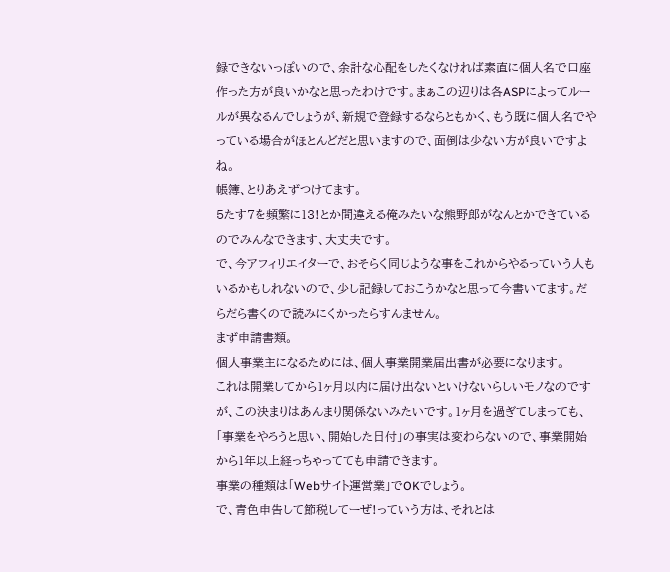録できないっぽいので、余計な心配をしたくなければ素直に個人名で口座作った方が良いかなと思ったわけです。まぁこの辺りは各ASPによってルールが異なるんでしょうが、新規で登録するならともかく、もう既に個人名でやっている場合がほとんどだと思いますので、面倒は少ない方が良いですよね。
帳簿、とりあえずつけてます。
5たす7を頻繁に13!とか間違える俺みたいな熊野郎がなんとかできているのでみんなできます、大丈夫です。
で、今アフィリエイターで、おそらく同じような事をこれからやるっていう人もいるかもしれないので、少し記録しておこうかなと思って今書いてます。だらだら書くので読みにくかったらすんません。
まず申請書類。
個人事業主になるためには、個人事業開業届出書が必要になります。
これは開業してから1ヶ月以内に届け出ないといけないらしいモノなのですが、この決まりはあんまり関係ないみたいです。1ヶ月を過ぎてしまっても、「事業をやろうと思い、開始した日付」の事実は変わらないので、事業開始から1年以上経っちゃってても申請できます。
事業の種類は「Webサイト運営業」でOKでしょう。
で、青色申告して節税してーぜ!っていう方は、それとは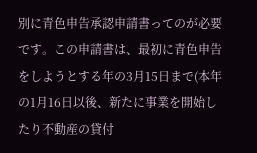別に青色申告承認申請書ってのが必要です。この申請書は、最初に青色申告をしようとする年の3月15日まで(本年の1月16日以後、新たに事業を開始したり不動産の貸付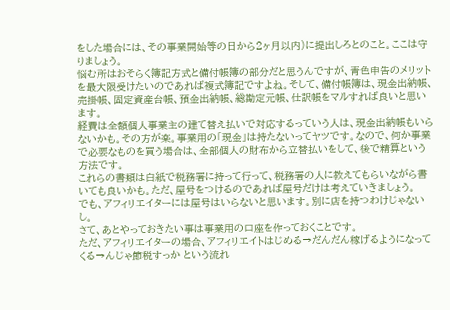をした場合には、その事業開始等の日から2ヶ月以内)に提出しろとのこと。ここは守りましょう。
悩む所はおそらく簿記方式と備付帳簿の部分だと思うんですが、青色申告のメリットを最大限受けたいのであれば複式簿記ですよね。そして、備付帳簿は、現金出納帳、売掛帳、固定資産台帳、預金出納帳、総勘定元帳、仕訳帳をマルすれば良いと思います。
経費は全額個人事業主の建て替え払いで対応するっていう人は、現金出納帳もいらないかも。その方が楽。事業用の「現金」は持たないってヤツです。なので、何か事業で必要なものを買う場合は、全部個人の財布から立替払いをして、後で精算という方法です。
これらの書類は白紙で税務署に持って行って、税務署の人に教えてもらいながら書いても良いかも。ただ、屋号をつけるのであれば屋号だけは考えていきましょう。
でも、アフィリエイターには屋号はいらないと思います。別に店を持つわけじゃないし。
さて、あとやっておきたい事は事業用の口座を作っておくことです。
ただ、アフィリエイターの場合、アフィリエイトはじめる→だんだん稼げるようになってくる→んじゃ節税すっか という流れ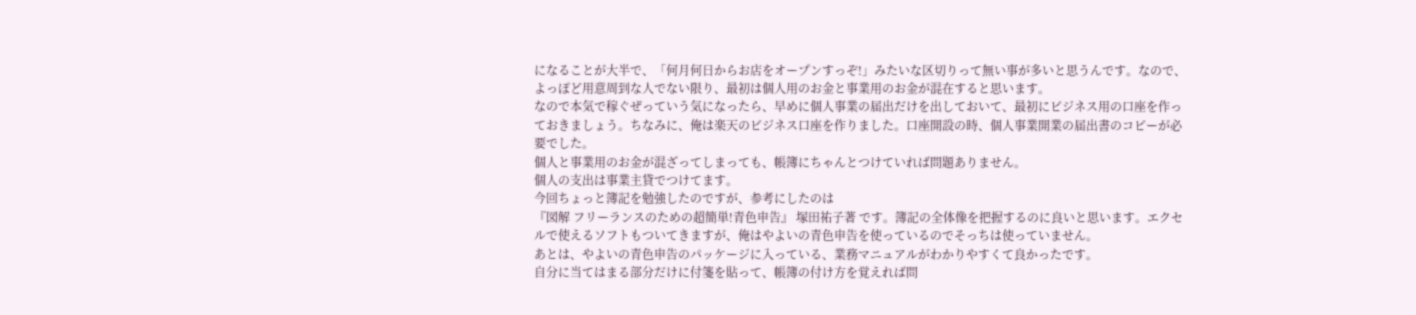になることが大半で、「何月何日からお店をオープンすっぞ!」みたいな区切りって無い事が多いと思うんです。なので、よっぽど用意周到な人でない限り、最初は個人用のお金と事業用のお金が混在すると思います。
なので本気で稼ぐぜっていう気になったら、早めに個人事業の届出だけを出しておいて、最初にビジネス用の口座を作っておきましょう。ちなみに、俺は楽天のビジネス口座を作りました。口座開設の時、個人事業開業の届出書のコピーが必要でした。
個人と事業用のお金が混ざってしまっても、帳簿にちゃんとつけていれば問題ありません。
個人の支出は事業主貸でつけてます。
今回ちょっと簿記を勉強したのですが、参考にしたのは
『図解 フリーランスのための超簡単!青色申告』 塚田祐子著 です。簿記の全体像を把握するのに良いと思います。エクセルで使えるソフトもついてきますが、俺はやよいの青色申告を使っているのでそっちは使っていません。
あとは、やよいの青色申告のパッケージに入っている、業務マニュアルがわかりやすくて良かったです。
自分に当てはまる部分だけに付箋を貼って、帳簿の付け方を覚えれば問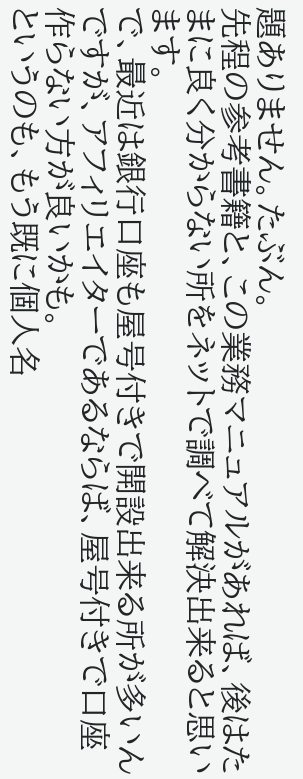題ありません。たぶん。
先程の参考書籍と、この業務マニュアルがあれば、後はたまに良く分からない所をネットで調べて解決出来ると思います。
で、最近は銀行口座も屋号付きで開設出来る所が多いんですが、アフィリエイターであるならば、屋号付きで口座作らない方が良いかも。
というのも、もう既に個人名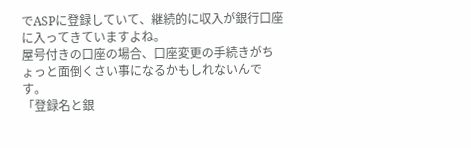でASPに登録していて、継続的に収入が銀行口座に入ってきていますよね。
屋号付きの口座の場合、口座変更の手続きがちょっと面倒くさい事になるかもしれないんです。
「登録名と銀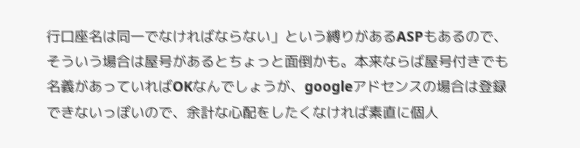行口座名は同一でなければならない」という縛りがあるASPもあるので、そういう場合は屋号があるとちょっと面倒かも。本来ならば屋号付きでも名義があっていればOKなんでしょうが、googleアドセンスの場合は登録できないっぽいので、余計な心配をしたくなければ素直に個人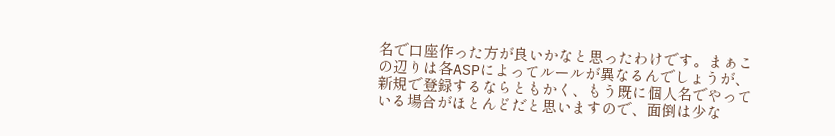名で口座作った方が良いかなと思ったわけです。まぁこの辺りは各ASPによってルールが異なるんでしょうが、新規で登録するならともかく、もう既に個人名でやっている場合がほとんどだと思いますので、面倒は少な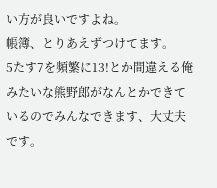い方が良いですよね。
帳簿、とりあえずつけてます。
5たす7を頻繁に13!とか間違える俺みたいな熊野郎がなんとかできているのでみんなできます、大丈夫です。